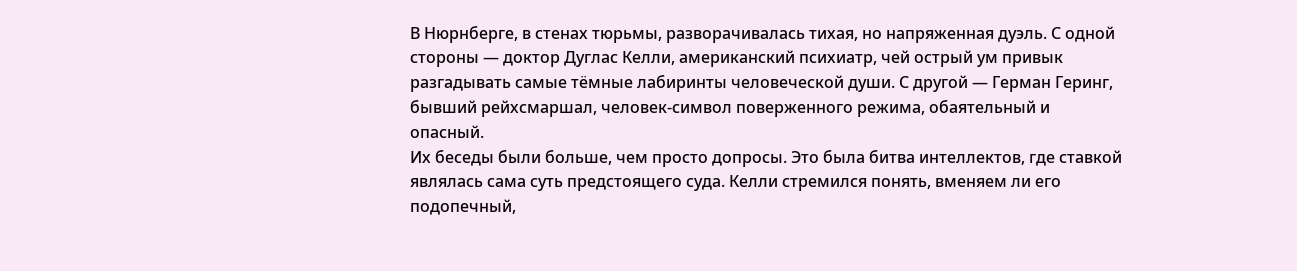В Нюрнберге, в стенах тюрьмы, разворачивалась тихая, но напряженная дуэль. С одной стороны — доктор Дуглас Келли, американский психиатр, чей острый ум привык разгадывать самые тёмные лабиринты человеческой души. С другой — Герман Геринг, бывший рейхсмаршал, человек-символ поверженного режима, обаятельный и опасный.
Их беседы были больше, чем просто допросы. Это была битва интеллектов, где ставкой являлась сама суть предстоящего суда. Келли стремился понять, вменяем ли его подопечный,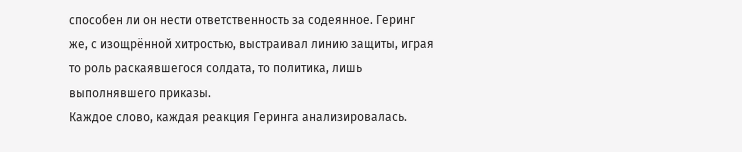способен ли он нести ответственность за содеянное. Геринг же, с изощрённой хитростью, выстраивал линию защиты, играя то роль раскаявшегося солдата, то политика, лишь выполнявшего приказы.
Каждое слово, каждая реакция Геринга анализировалась.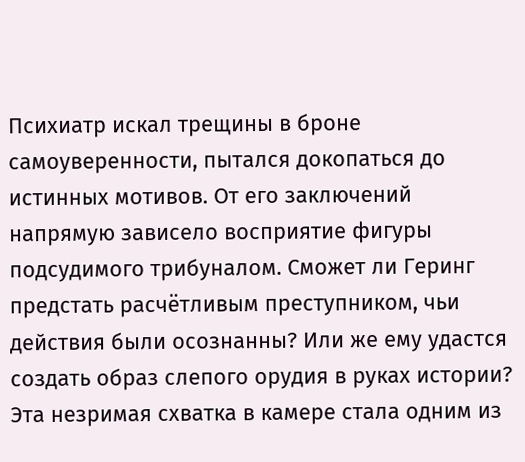Психиатр искал трещины в броне самоуверенности, пытался докопаться до истинных мотивов. От его заключений напрямую зависело восприятие фигуры подсудимого трибуналом. Сможет ли Геринг предстать расчётливым преступником, чьи действия были осознанны? Или же ему удастся создать образ слепого орудия в руках истории?
Эта незримая схватка в камере стала одним из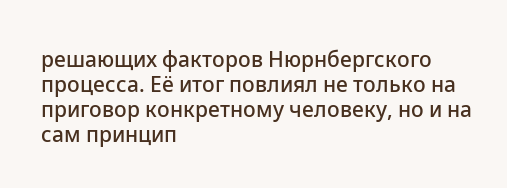решающих факторов Нюрнбергского процесса. Её итог повлиял не только на приговор конкретному человеку, но и на сам принцип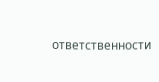ответственности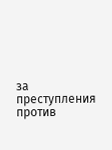за преступления против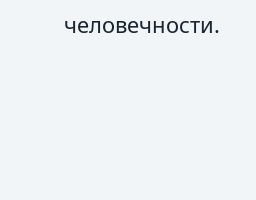человечности.